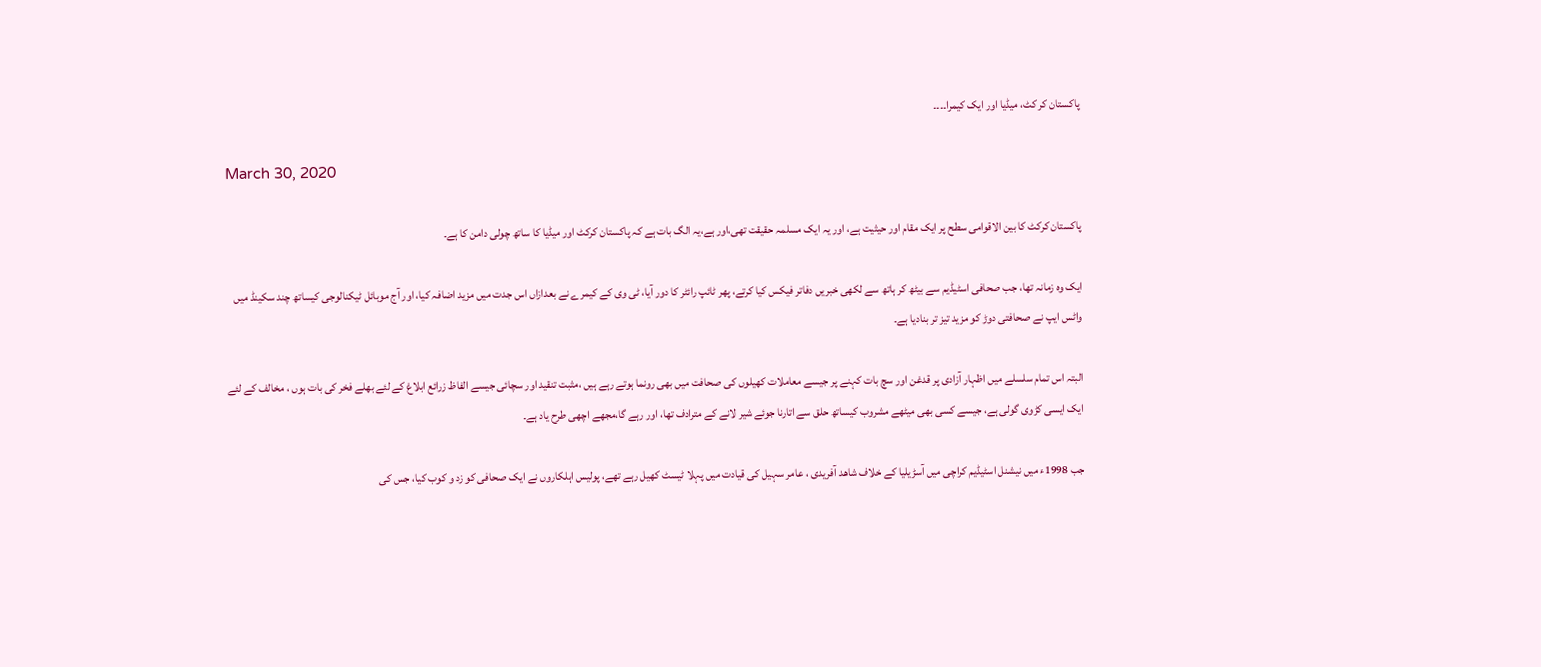پاکستان کر کٹ، میڈیا اور ایک کیمرا۔۔۔۔

March 30, 2020

پاکستان کرکٹ کا بین الاقوامی سطح پر ایک مقام اور حیثیت ہے، اور یہ ایک مسلمہ حقیقت تھی،اور ہے،یہ الگ بات ہے کہ پاکستان کرکٹ اور میڈیا کا ساتھ چولی دامن کا ہے۔

ایک وہ زمانہ تھا، جب صحافی اسٹیڈیم سے بیٹھ کر ہاتھ سے لکھی خبریں دفاتر فیکس کیا کرتے، پھر ٹائپ رائٹر کا دور آیا، ٹی وی کے کیمرے نے بعدازاں اس جدت میں مزید اضافہ کیا، اور آج موبائل ٹیکنالوجی کیساتھ چند سکینڈ میں واٹس ایپ نے صحافتی دوڑ کو مزید تیز تر بنادیا ہے۔

البتہ اس تمام سلسلے میں اظہار آزادی پر قدغن اور سچ بات کہنے پر جیسے معاملات کھیلوں کی صحافت میں بھی رونما ہوتے رہے ہیں ،مثبت تنقید اور سچائی جیسے الفاظ زرائع ابلاغ کے لئے بھلے فخر کی بات ہوں ، مخالف کے لئے ایک ایسی کڑوی گولی ہے، جیسے کسی بھی میٹھے مشروب کیساتھ حلق سے اتارنا جوئے شیر لانے کے مترادف تھا، اور رہے گا،مجھے اچھی طرح یاد ہے۔

جب 1998ء میں نیشنل اسٹیڈیم کراچی میں آسڑیلیا کے خلاف شاھد آفریدی ، عامر سہیل کی قیادت میں پہلا ٹیسٹ کھیل رہے تھے، پولیس اہلکاروں نے ایک صحافی کو زد و کوب کیا، جس کی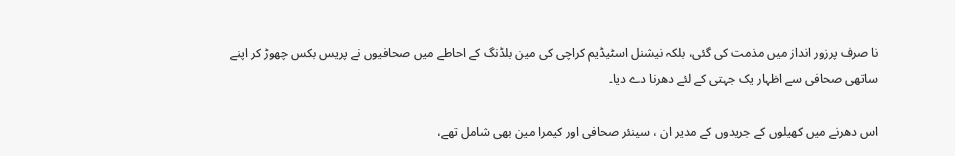نا صرف پرزور انداز میں مذمت کی گئی، بلکہ نیشنل اسٹیڈیم کراچی کی مین بلڈنگ کے احاطے میں صحافیوں نے پریس بکس چھوڑ کر اپنے ساتھی صحافی سے اظہار یک جہتی کے لئے دھرنا دے دیا۔

اس دھرنے میں کھیلوں کے جریدوں کے مدیر ان ، سینئر صحافی اور کیمرا مین بھی شامل تھے،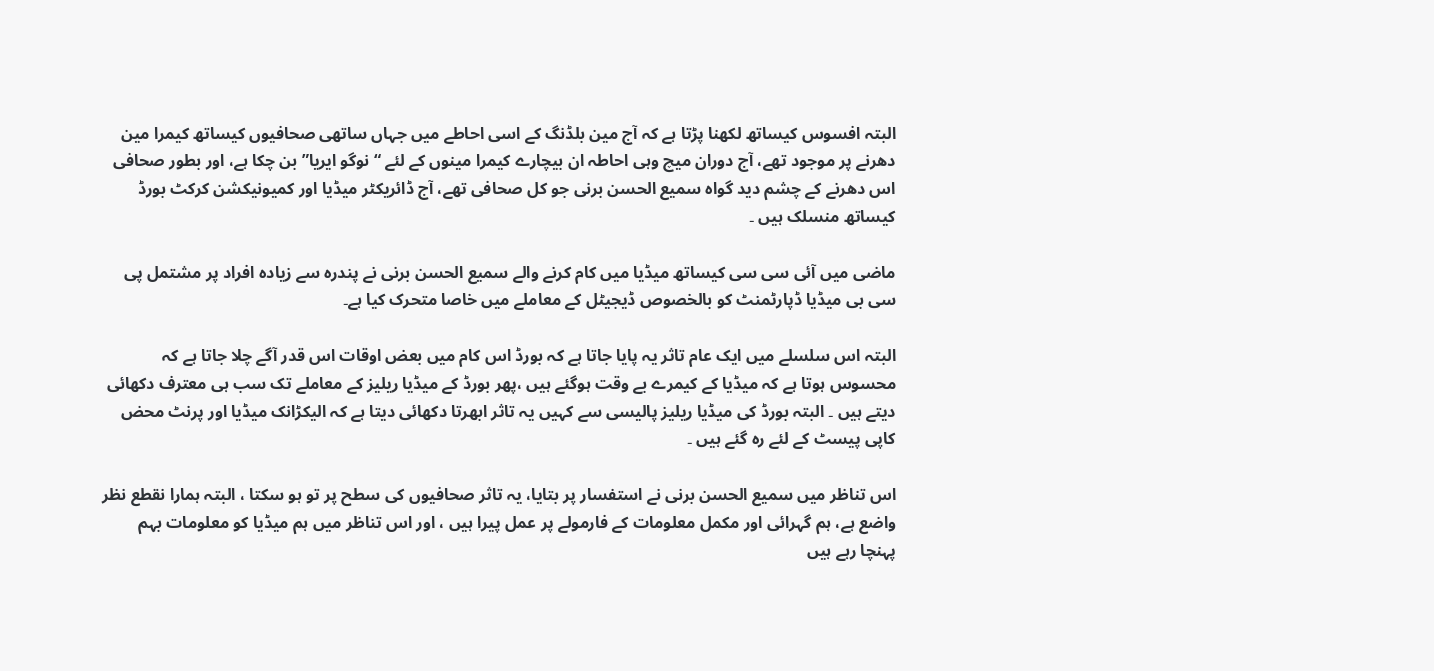البتہ افسوس کیساتھ لکھنا پڑتا ہے کہ آج مین بلڈنگ کے اسی احاطے میں جہاں ساتھی صحافیوں کیساتھ کیمرا مین دھرنے پر موجود تھے، آج دوران میچ وہی احاطہ ان بیچارے کیمرا مینوں کے لئے “ نوگو ایریا” بن چکا ہے، اور بطور صحافی اس دھرنے کے چشم دید گواہ سمیع الحسن برنی جو کل صحافی تھے، آج ڈائریکٹر میڈیا اور کمیونیکشن کرکٹ بورڈ کیساتھ منسلک ہیں ۔

ماضی میں آئی سی سی کیساتھ میڈیا میں کام کرنے والے سمیع الحسن برنی نے پندرہ سے زیادہ افراد پر مشتمل پی سی بی میڈیا ڈپارٹمنٹ کو بالخصوص ڈیجیٹل کے معاملے میں خاصا متحرک کیا ہے۔

البتہ اس سلسلے میں ایک عام تاثر یہ پایا جاتا ہے کہ بورڈ اس کام میں بعض اوقات اس قدر آگے چلا جاتا ہے کہ محسوس ہوتا ہے کہ میڈیا کے کیمرے بے وقت ہوگئے ہیں ،پھر بورڈ کے میڈیا ریلیز کے معاملے تک سب ہی معترف دکھائی دیتے ہیں ۔ البتہ بورڈ کی میڈیا ریلیز پالیسی سے کہیں یہ تاثر ابھرتا دکھائی دیتا ہے کہ الیکڑانک میڈیا اور پرنٹ محض کاپی پیسٹ کے لئے رہ گئے ہیں ۔

اس تناظر میں سمیع الحسن برنی نے استفسار پر بتایا، یہ تاثر صحافیوں کی سطح پر تو ہو سکتا ، البتہ ہمارا نقطع نظر واضع ہے، ہم گہرائی اور مکمل معلومات کے فارمولے پر عمل پیرا ہیں ، اور اس تناظر میں ہم میڈیا کو معلومات بہم پہنچا رہے ہیں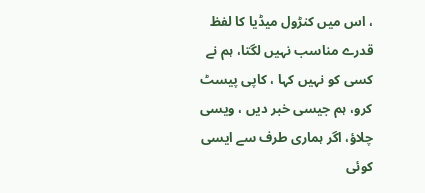، اس میں کنڑول میڈیا کا لفظ قدرے مناسب نہیں لگتا، ہم نے کسی کو نہیں کہا ، کاپی پیسٹ کرو، ہم جیسی خبر دیں ، ویسی چلاؤ، اگر ہماری طرف سے ایسی کوئی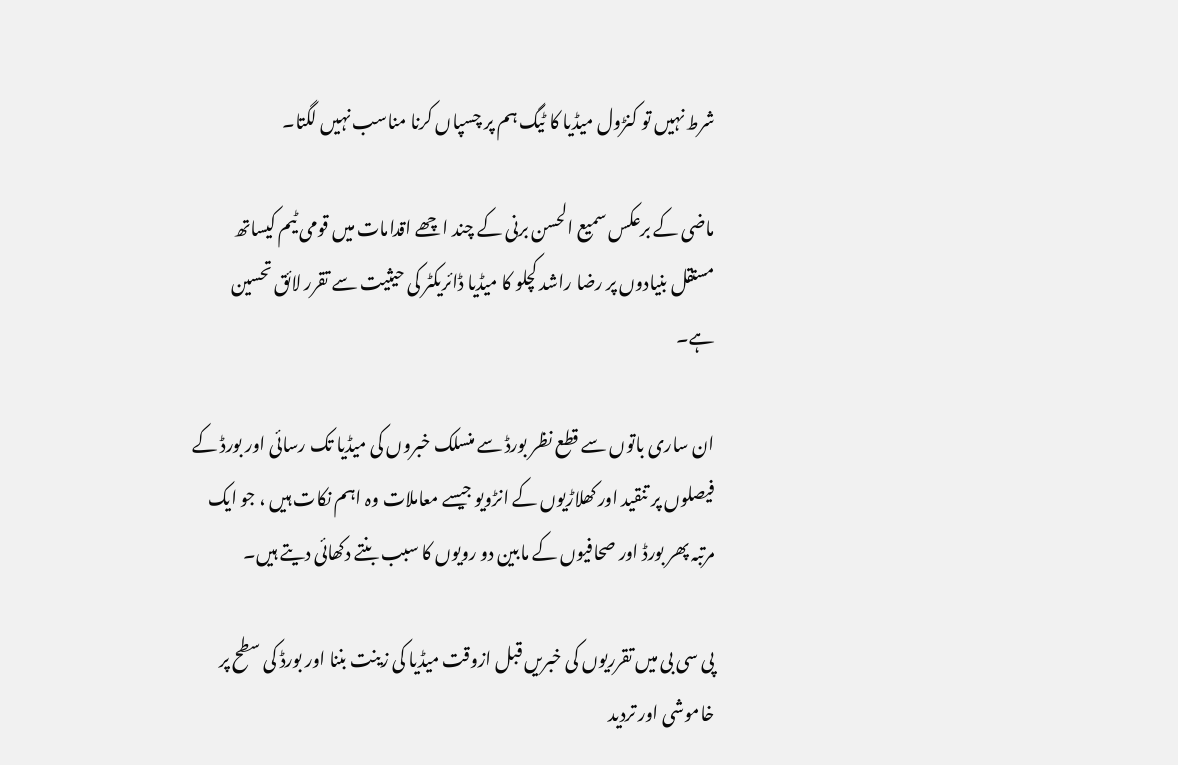شرط نہیں تو کنڑول میڈیا کا ٹیگ ہم پر چسپاں کرنا مناسب نہیں لگتا۔

ماضی کے برعکس سمیع الحسن برنی کے چند اچھے اقدامات میں قومی ٹیم کیساتھ مستقل بنیادوں پر رضا راشد کچلو کا میڈیا ڈائریکٹر کی حیثیت سے تقرر لائق تحسین ہے۔

ان ساری باتوں سے قطع نظر بورڈ سے منسلک خبروں کی میڈیا تک رسائی اور بورڈ کے فیصلوں پر تنقید اور کھلاڑیوں کے انڑویو جیسے معاملات وہ اہم نکات ہیں ، جو ایک مرتبہ پھر بورڈ اور صحافیوں کے مابین دو رویوں کا سبب بنتے دکھائی دیتے ہیں۔

پی سی بی میں تقرریوں کی خبریں قبل ازوقت میڈیا کی زینت بننا اور بورڈ کی سطح پر خاموشی اور تردید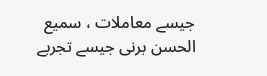جیسے معاملات ، سمیع الحسن برنی جیسے تجربے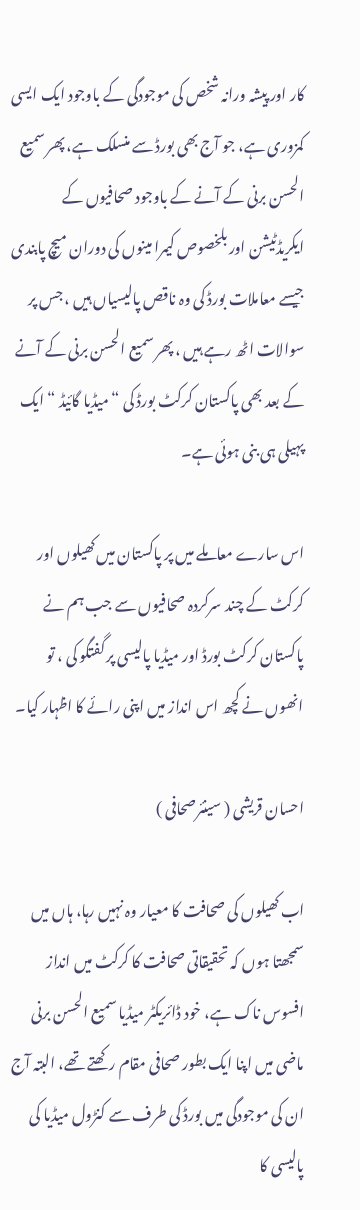کار اور پیشہ ورانہ شخص کی موجودگی کے باوجود ایک ایسی کمزوری ہے، جو آج بھی بورڈ سے منسلک ہے، پھر سمیع الحسن برنی کے آنے کے باوجود صحافیوں کے ایکریڈٹیشن اور بلخصوص کیمرا مینوں کی دوران میچ پابندی جیسے معاملات بورڈ کی وہ ناقص پالیسیاں ہیں ، جس پر سوالات اٹھ رہے ہیں ، پھر سمیع الحسن برنی کے آنے کے بعد بھی پاکستان کرکٹ بورڈ کی “ میڈیا گائیڈ “ ایک پہیلی ہی بنی ہوئی ہے۔

اس سارے معاملے میں پر پاکستان میں کھیلوں اور کرکٹ کے چند سرکردہ صحافیوں سے جب ہم نے پاکستان کرکٹ بورڈ اور میڈیا پالیسی پر گفتگو کی ، تو انھوں نے کچھ اس انداز میں اپنی رائے کا اظہار کیا۔

احسان قریشی ( سینئرصحافی )

اب کھیلوں کی صحافت کا معیار وہ نہیں رہا، ہاں میں سمجھتا ہوں کہ تحقیقاتی صحافت کا کرکٹ میں انداز افسوس ناک ہے، خود ڈائریکٹر میڈیا سمیع الحسن برنی ماضی میں اپنا ایک بطور صحافی مقام رکھتے تھے، البتہ آج ان کی موجودگی میں بورڈ کی طرف سے کنڑول میڈیا کی پالیسی کا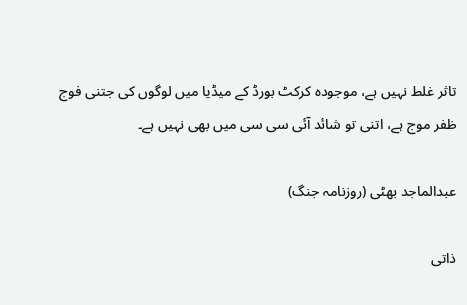تاثر غلط نہیں ہے، موجودہ کرکٹ بورڈ کے میڈیا میں لوگوں کی جتنی فوج ظفر موج ہے، اتنی تو شائد آئی سی سی میں بھی نہیں ہے۔

عبدالماجد بھٹی (روزنامہ جنگ)

ذاتی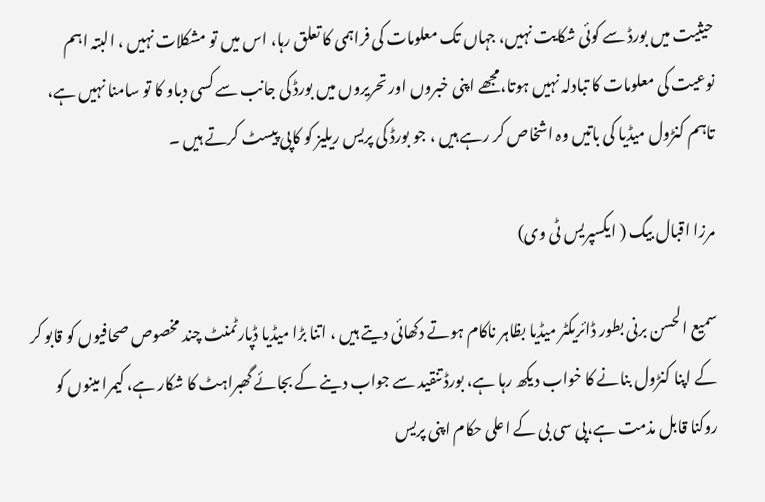حیثیت میں بورڈ سے کوئی شکایت نہیں، جہاں تک معلومات کی فراہمی کا تعلق رہا، اس میں تو مشکلات نہیں ، البتہ اہم نوعیت کی معلومات کا تبادلہ نہیں ہوتا،مجھے اپنی خبروں اور تحریروں میں بورڈ کی جانب سے کسی دباو کا تو سامنا نہیں ہے، تاہم کنڑول میڈیا کی باتیں وہ اشخاص کر رہے ہیں ، جو بورڈ کی پریس ریلیز کو کاپی پیسٹ کرتے ہیں ۔

مرزا اقبال بیگ ( ایکسپریس ٹی وی)

سمیع الحسن برنی بطور ڈائریکٹر میڈیا بظاہر ناکام ہوتے دکھائی دیتے ہیں ، اتنا بڑا میڈیا ڈپارٹمنٹ چند مخصوص صحافیوں کو قابو کر کے اپنا کنڑول بنانے کا خواب دیکھ رہا ہے، بورڈ تنقید سے جواب دینے کے بجائے گھبراہٹ کا شکار ہے، کیمرا مینوں کو روکنا قابل مذمت ہے،پی سی بی کے اعلی حکام اپنی پریس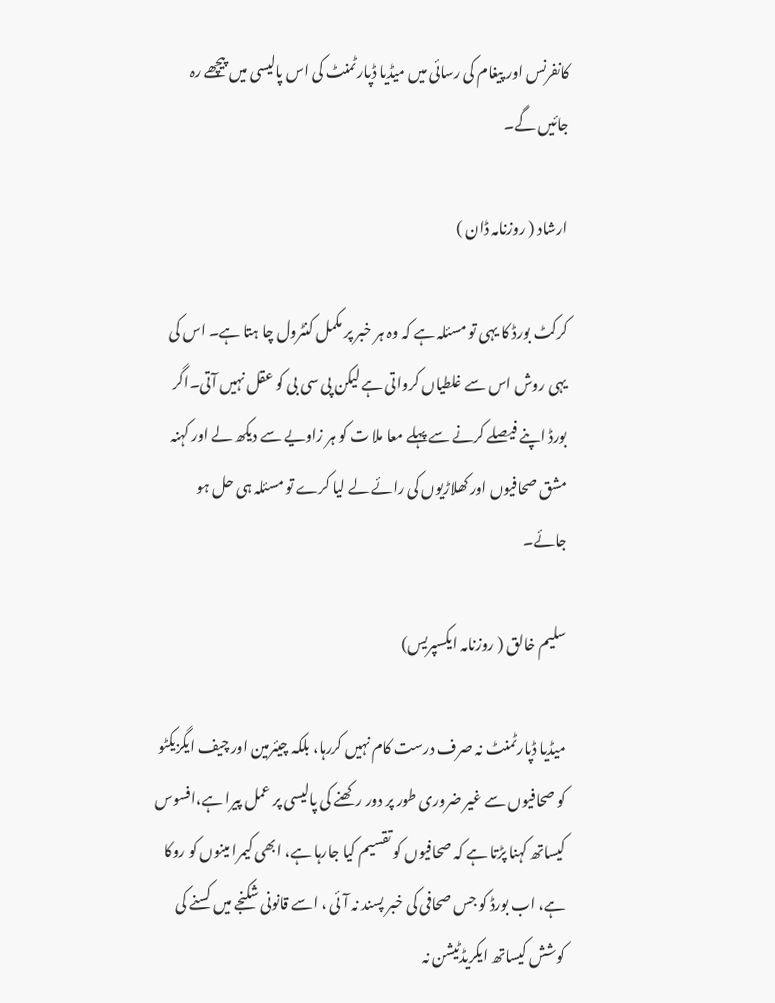کانفرنس اور پیغام کی رسائی میں میڈیا ڈپارٹمنٹ کی اس پالیسی میں پیچھے رہ جائیں گے۔

ارشاد ( روزنامہ ڈان )

کرکٹ بورڈ کا یہی تو مسئلہ ہے کہ وہ ہر خبر پر مکمل کنٹرول چا ہتا ہے۔ اس کی یہی روش اس سے غلطیاں کرواتی ہے لیکن پی سی بی کو عقل نہیں آتی۔اگر بورڈ اپنے فیصلے کرنے سے پہلے معا ملا ت کو ہر زاویے سے دیکھ لے اور کہنہ مشق صحافیوں اور کھلاڑیوں کی رائے لے لیا کرے تو مسئلہ ہی حل ہو جائے۔

سلیم خالق ( روزنامہ ایکسپریس)

میڈیا ڈپارٹمنٹ نہ صرف درست کام نہیں کررہا، بلکہ چیئرمین اور چیف ایگزیکٹو کو صحافیوں سے غیر ضروری طور پر دور رکھنے کی پالیسی پر عمل پیرا ہے،افسوس کیساتھ کہنا پڑتا ہے کہ صحافیوں کو تقسیم کیا جارہا ہے، ابھی کیمرا مینوں کو روکا ہے، اب بورڈ کو جس صحافی کی خبر پسند نہ آئی ، اسے قانونی شکنجے میں کسنے کی کوشش کیساتھ ایکریڈٹیشن نہ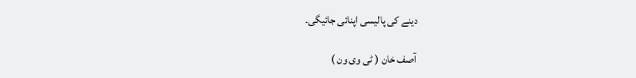دینے کی پالیسی اپنائی جائیگی۔

آصف خان ( ٹی وی ون )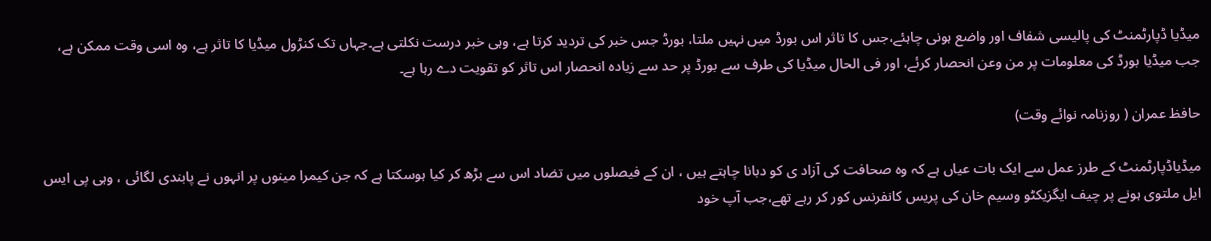میڈیا ڈپارٹمنٹ کی پالیسی شفاف اور واضع ہونی چاہئے،جس کا تاثر اس بورڈ میں نہیں ملتا، بورڈ جس خبر کی تردید کرتا ہے، وہی خبر درست نکلتی ہے۔جہاں تک کنڑول میڈیا کا تاثر ہے، وہ اسی وقت ممکن ہے، جب میڈیا بورڈ کی معلومات پر من وعن انحصار کرئے، اور فی الحال میڈیا کی طرف سے بورڈ پر حد سے زیادہ انحصار اس تاثر کو تقویت دے رہا ہے۔

حافظ عمران ( روزنامہ نوائے وقت)

میڈیاڈپارٹمنٹ کے طرز عمل سے ایک بات عیاں ہے کہ وہ صحافت کی آزاد ی کو دبانا چاہتے ہیں ، ان کے فیصلوں میں تضاد اس سے بڑھ کر کیا ہوسکتا ہے کہ جن کیمرا مینوں پر انہوں نے پابندی لگائی ، وہی پی ایس ایل ملتوی ہونے پر چیف ایگزیکٹو وسیم خان کی پریس کانفرنس کور کر رہے تھے،جب آپ خود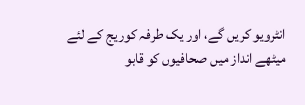انٹرویو کریں گے، اور یک طرفہ کوریج کے لئے میٹھے انداز میں صحافیوں کو قابو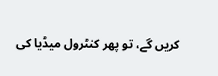کریں گے، تو پھر کنٹرول میڈیا کی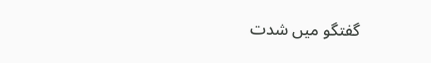گفتگو میں شدت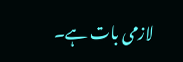لازمی بات ہے۔